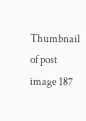Thumbnail of post image 187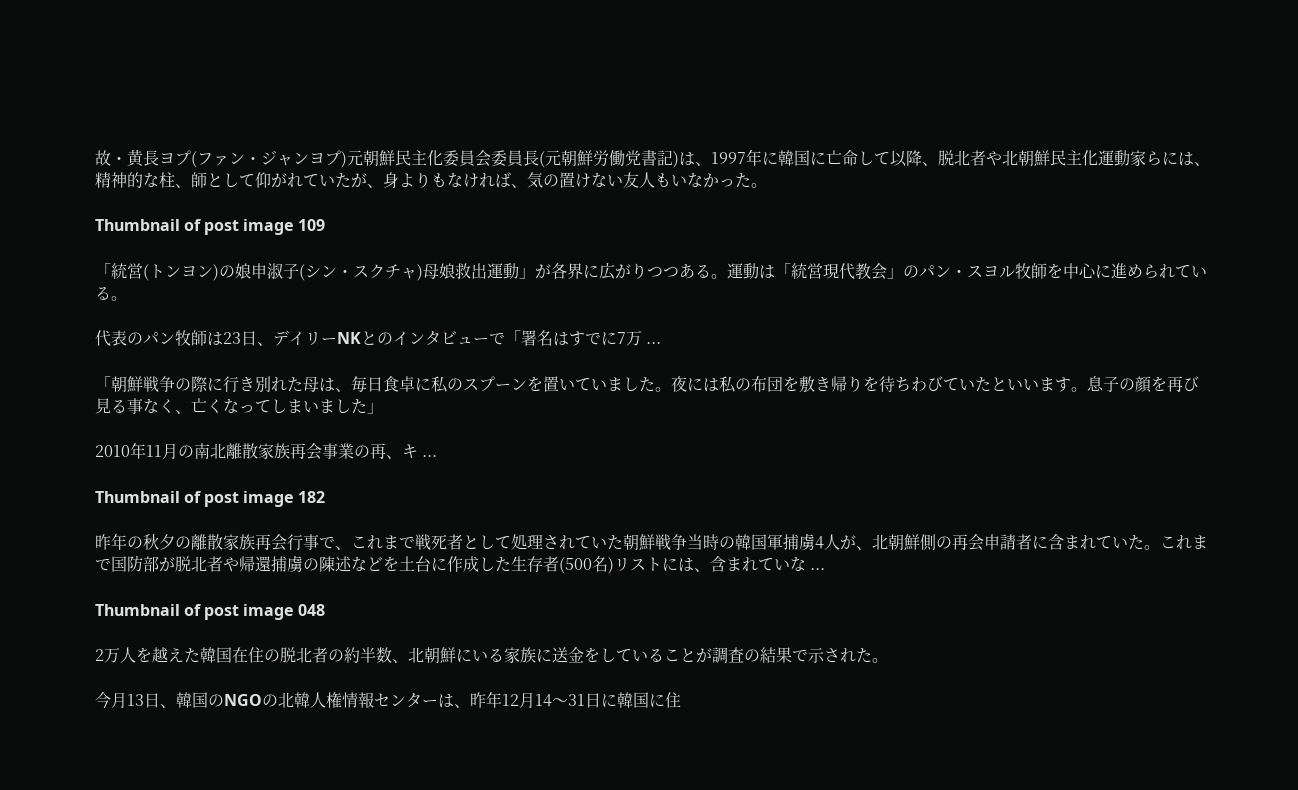故・黄長ヨプ(ファン・ジャンヨプ)元朝鮮民主化委員会委員長(元朝鮮労働党書記)は、1997年に韓国に亡命して以降、脱北者や北朝鮮民主化運動家らには、精神的な柱、師として仰がれていたが、身よりもなければ、気の置けない友人もいなかった。

Thumbnail of post image 109

「統営(トンヨン)の娘申淑子(シン・スクチャ)母娘救出運動」が各界に広がりつつある。運動は「統営現代教会」のパン・スヨル牧師を中心に進められている。

代表のパン牧師は23日、デイリーNKとのインタビューで「署名はすでに7万 ...

「朝鮮戦争の際に行き別れた母は、毎日食卓に私のスプーンを置いていました。夜には私の布団を敷き帰りを待ちわびていたといいます。息子の顔を再び見る事なく、亡くなってしまいました」

2010年11月の南北離散家族再会事業の再、キ ...

Thumbnail of post image 182

昨年の秋夕の離散家族再会行事で、これまで戦死者として処理されていた朝鮮戦争当時の韓国軍捕虜4人が、北朝鮮側の再会申請者に含まれていた。これまで国防部が脱北者や帰還捕虜の陳述などを土台に作成した生存者(500名)リストには、含まれていな ...

Thumbnail of post image 048

2万人を越えた韓国在住の脱北者の約半数、北朝鮮にいる家族に送金をしていることが調査の結果で示された。

今月13日、韓国のNGOの北韓人権情報センターは、昨年12月14〜31日に韓国に住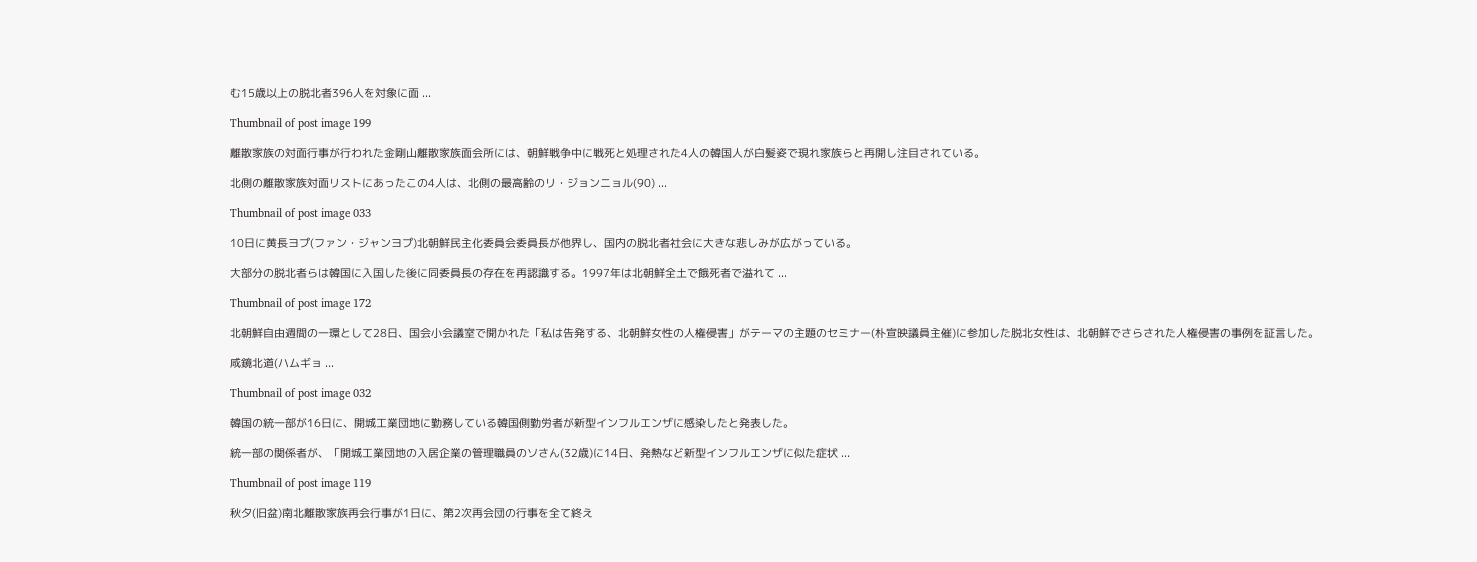む15歳以上の脱北者396人を対象に面 ...

Thumbnail of post image 199

離散家族の対面行事が行われた金剛山離散家族面会所には、朝鮮戦争中に戦死と処理された4人の韓国人が白髪姿で現れ家族らと再開し注目されている。

北側の離散家族対面リストにあったこの4人は、北側の最高齢のリ・ジョンニョル(90) ...

Thumbnail of post image 033

10日に黄長ヨプ(ファン・ジャンヨプ)北朝鮮民主化委員会委員長が他界し、国内の脱北者社会に大きな悲しみが広がっている。

大部分の脱北者らは韓国に入国した後に同委員長の存在を再認識する。1997年は北朝鮮全土で餓死者で溢れて ...

Thumbnail of post image 172

北朝鮮自由週間の一環として28日、国会小会議室で開かれた「私は告発する、北朝鮮女性の人権侵害」がテーマの主題のセミナー(朴宣映議員主催)に参加した脱北女性は、北朝鮮でさらされた人権侵害の事例を証言した。

咸鏡北道(ハムギョ ...

Thumbnail of post image 032

韓国の統一部が16日に、開城工業団地に勤務している韓国側勤労者が新型インフルエンザに感染したと発表した。

統一部の関係者が、「開城工業団地の入居企業の管理職員のソさん(32歳)に14日、発熱など新型インフルエンザに似た症状 ...

Thumbnail of post image 119

秋夕(旧盆)南北離散家族再会行事が1日に、第2次再会団の行事を全て終え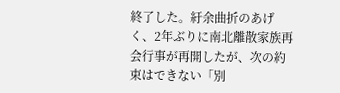終了した。紆余曲折のあげく、2年ぶりに南北離散家族再会行事が再開したが、次の約束はできない「別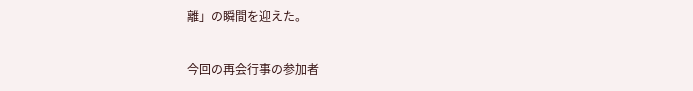離」の瞬間を迎えた。

今回の再会行事の参加者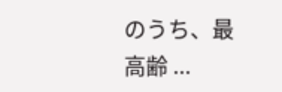のうち、最高齢 ...